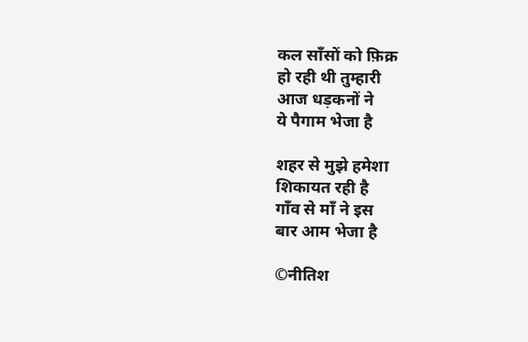कल साँसों को फ़िक्र
हो रही थी तुम्हारी
आज धड़कनों ने
ये पैगाम भेजा है

शहर से मुझे हमेशा
शिकायत रही है
गाँव से माँ ने इस
बार आम भेजा है

©नीतिश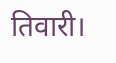तिवारी।